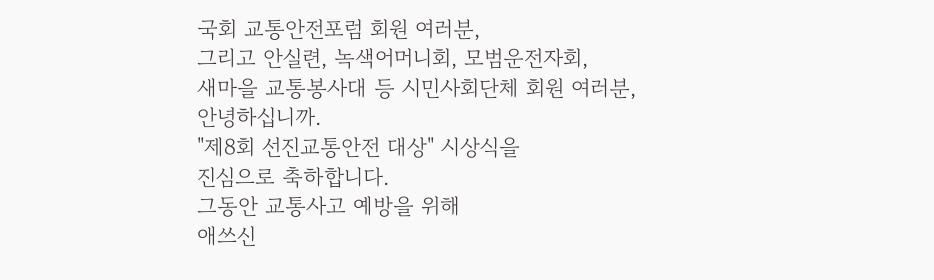국회 교통안전포럼 회원 여러분,
그리고 안실련, 녹색어머니회, 모범운전자회,
새마을 교통봉사대 등 시민사회단체 회원 여러분,
안녕하십니까.
"제8회 선진교통안전 대상" 시상식을
진심으로 축하합니다.
그동안 교통사고 예방을 위해
애쓰신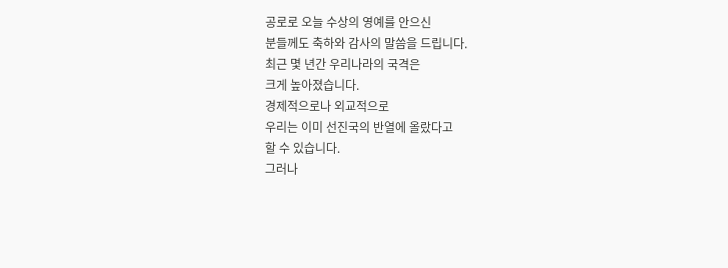공로로 오늘 수상의 영예를 안으신
분들께도 축하와 감사의 말씀을 드립니다.
최근 몇 년간 우리나라의 국격은
크게 높아졌습니다.
경제적으로나 외교적으로
우리는 이미 선진국의 반열에 올랐다고
할 수 있습니다.
그러나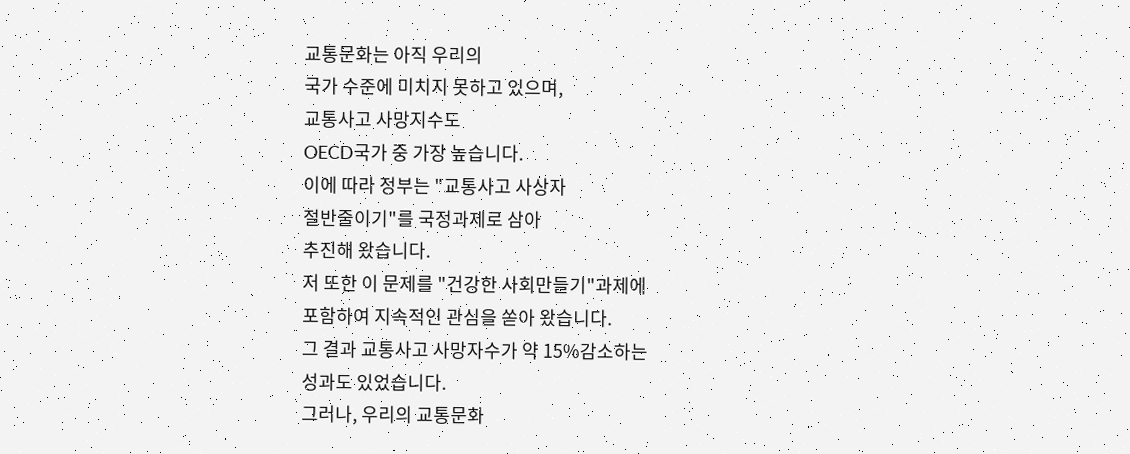교통문화는 아직 우리의
국가 수준에 미치지 못하고 있으며,
교통사고 사망지수도
OECD국가 중 가장 높습니다.
이에 따라 정부는 "교통사고 사상자
절반줄이기"를 국정과제로 삼아
추진해 왔습니다.
저 또한 이 문제를 "건강한 사회만들기"과제에
포함하여 지속적인 관심을 쏟아 왔습니다.
그 결과 교통사고 사망자수가 약 15%감소하는
성과도 있었습니다.
그러나, 우리의 교통문화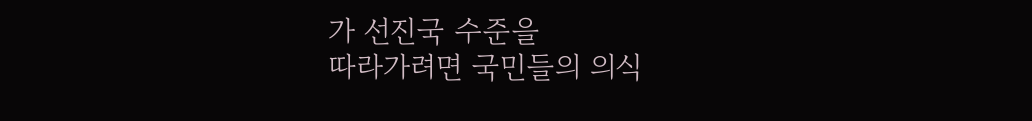가 선진국 수준을
따라가려면 국민들의 의식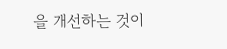을 개선하는 것이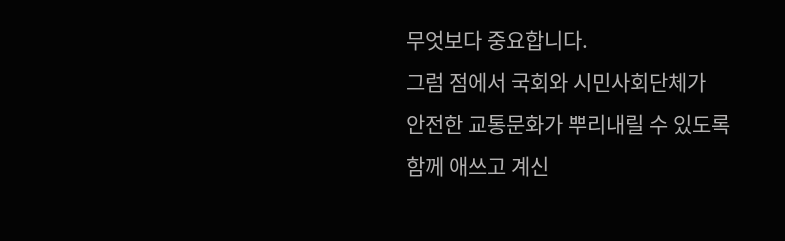무엇보다 중요합니다.
그럼 점에서 국회와 시민사회단체가
안전한 교통문화가 뿌리내릴 수 있도록
함께 애쓰고 계신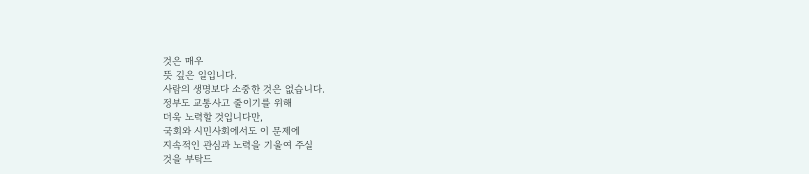것은 매우
뜻 깊은 일입니다.
사람의 생명보다 소중한 것은 없습니다.
정부도 교통사고 줄이기를 위해
더욱 노력할 것입니다만,
국회와 시민사회에서도 이 문제에
지속적인 관심과 노력을 기울여 주실
것을 부탁드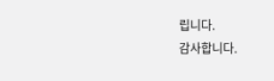립니다.
감사합니다.